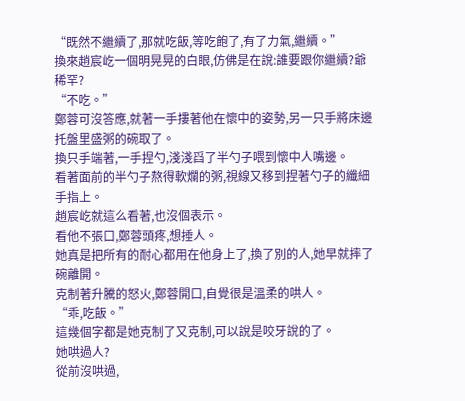“既然不繼續了,那就吃飯,等吃飽了,有了力氣,繼續。”
換來趙宸屹一個明晃晃的白眼,仿佛是在說:誰要跟你繼續?爺稀罕?
“不吃。”
鄭蓉可沒答應,就著一手摟著他在懷中的姿勢,另一只手將床邊托盤里盛粥的碗取了。
換只手端著,一手捏勺,淺淺舀了半勺子喂到懷中人嘴邊。
看著面前的半勺子熬得軟爛的粥,視線又移到捏著勺子的纖細手指上。
趙宸屹就這么看著,也沒個表示。
看他不張口,鄭蓉頭疼,想捶人。
她真是把所有的耐心都用在他身上了,換了別的人,她早就摔了碗離開。
克制著升騰的怒火,鄭蓉開口,自覺很是溫柔的哄人。
“乖,吃飯。”
這幾個字都是她克制了又克制,可以說是咬牙說的了。
她哄過人?
從前沒哄過,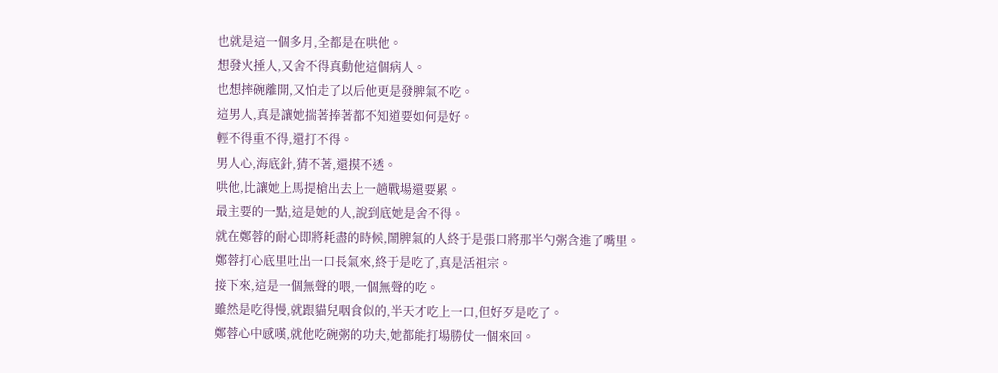也就是這一個多月,全都是在哄他。
想發火捶人,又舍不得真動他這個病人。
也想摔碗離開,又怕走了以后他更是發脾氣不吃。
這男人,真是讓她揣著捧著都不知道要如何是好。
輕不得重不得,還打不得。
男人心,海底針,猜不著,還摸不透。
哄他,比讓她上馬提槍出去上一趟戰場還要累。
最主要的一點,這是她的人,說到底她是舍不得。
就在鄭蓉的耐心即將耗盡的時候,鬧脾氣的人終于是張口將那半勺粥含進了嘴里。
鄭蓉打心底里吐出一口長氣來,終于是吃了,真是活祖宗。
接下來,這是一個無聲的喂,一個無聲的吃。
雖然是吃得慢,就跟貓兒咽食似的,半天才吃上一口,但好歹是吃了。
鄭蓉心中感嘆,就他吃碗粥的功夫,她都能打場勝仗一個來回。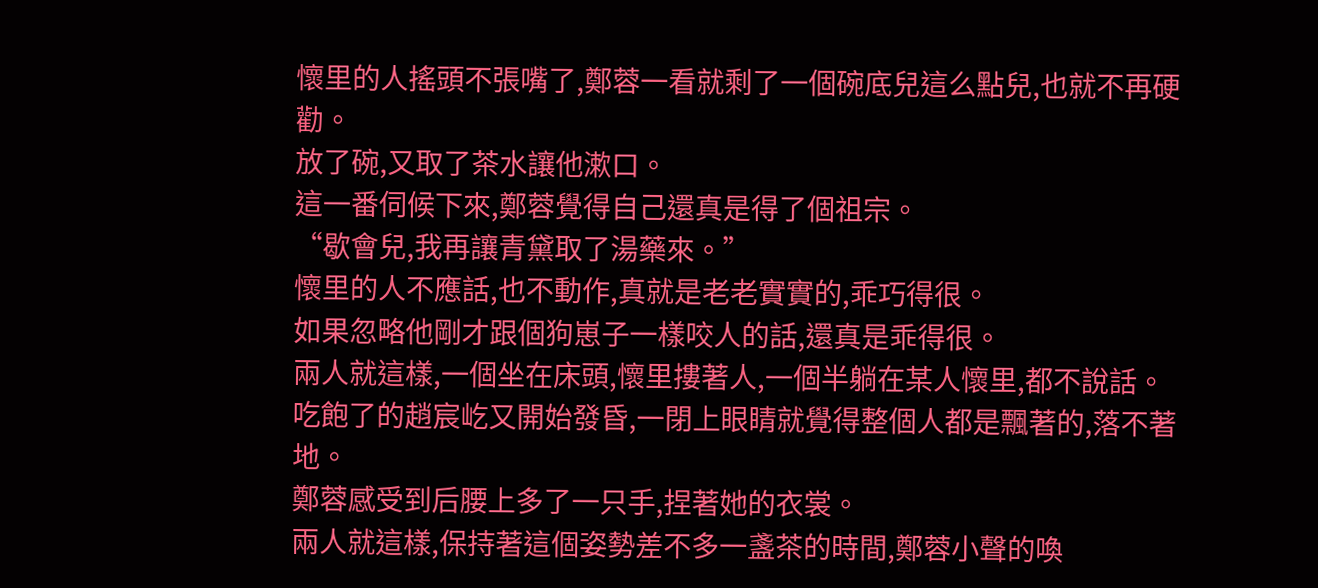懷里的人搖頭不張嘴了,鄭蓉一看就剩了一個碗底兒這么點兒,也就不再硬勸。
放了碗,又取了茶水讓他漱口。
這一番伺候下來,鄭蓉覺得自己還真是得了個祖宗。
“歇會兒,我再讓青黛取了湯藥來。”
懷里的人不應話,也不動作,真就是老老實實的,乖巧得很。
如果忽略他剛才跟個狗崽子一樣咬人的話,還真是乖得很。
兩人就這樣,一個坐在床頭,懷里摟著人,一個半躺在某人懷里,都不說話。
吃飽了的趙宸屹又開始發昏,一閉上眼睛就覺得整個人都是飄著的,落不著地。
鄭蓉感受到后腰上多了一只手,捏著她的衣裳。
兩人就這樣,保持著這個姿勢差不多一盞茶的時間,鄭蓉小聲的喚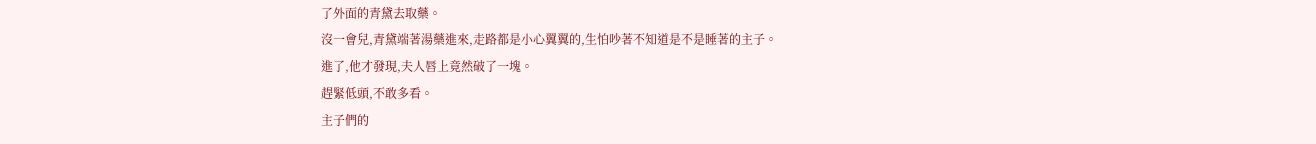了外面的青黛去取藥。
沒一會兒,青黛端著湯藥進來,走路都是小心翼翼的,生怕吵著不知道是不是睡著的主子。
進了,他才發現,夫人唇上竟然破了一塊。
趕緊低頭,不敢多看。
主子們的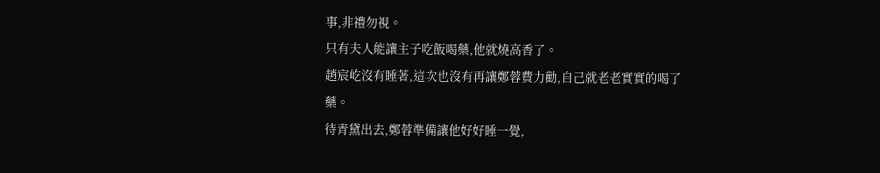事,非禮勿視。
只有夫人能讓主子吃飯喝藥,他就燒高香了。
趙宸屹沒有睡著,這次也沒有再讓鄭蓉費力勸,自己就老老實實的喝了藥。
待青黛出去,鄭蓉準備讓他好好睡一覺,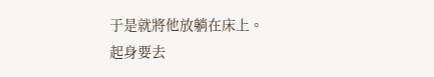于是就將他放躺在床上。
起身要去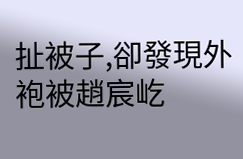扯被子,卻發現外袍被趙宸屹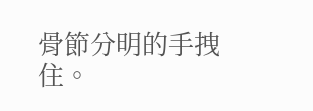骨節分明的手拽住。